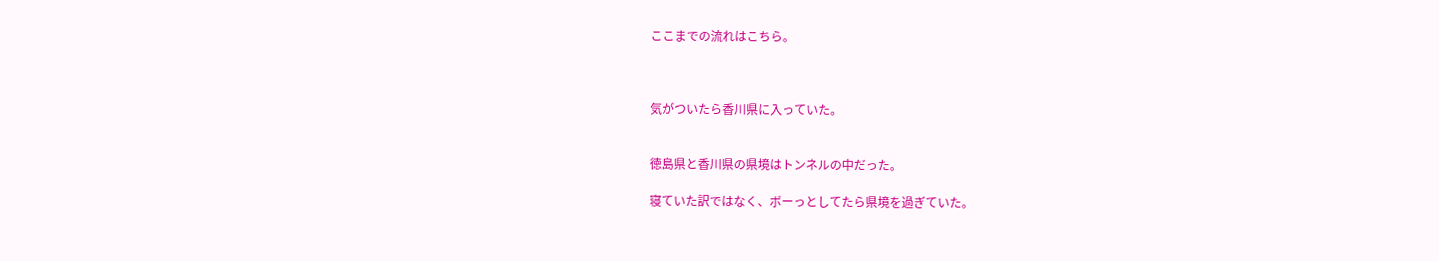ここまでの流れはこちら。



気がついたら香川県に入っていた。


徳島県と香川県の県境はトンネルの中だった。

寝ていた訳ではなく、ボーっとしてたら県境を過ぎていた。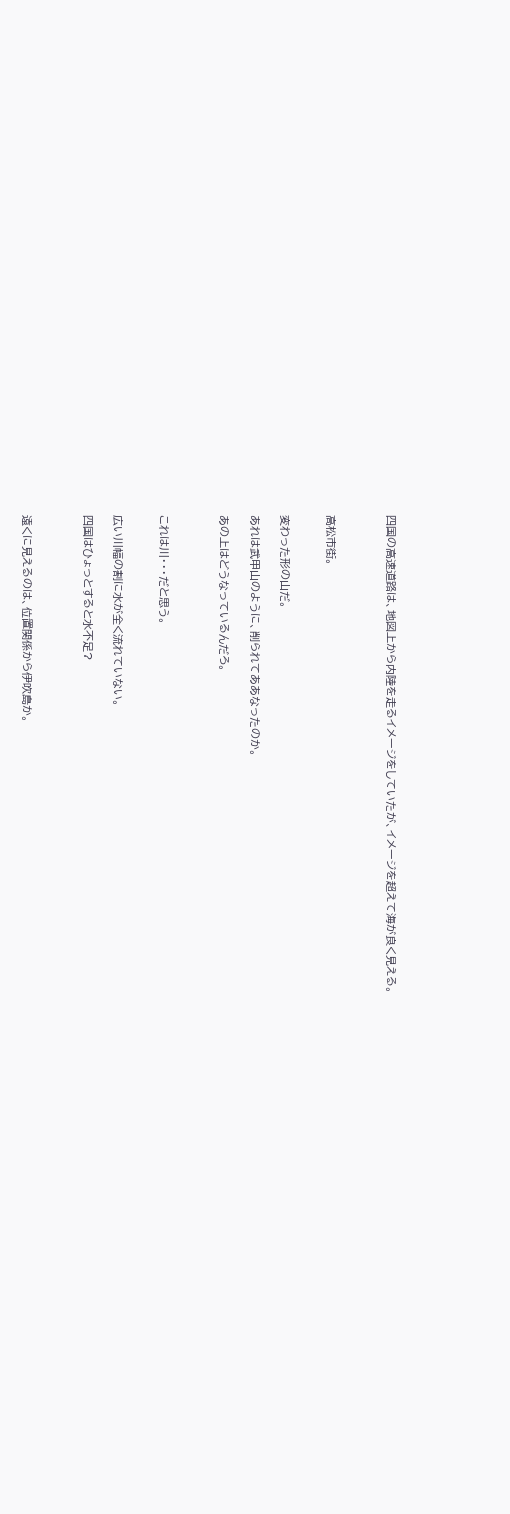四国の高速道路は、地図上から内陸を走るイメージをしていたが、イメージを超えて海が良く見える。



高松市街。


変わった形の山だ。

あれは武甲山のように、削られてああなったのか。

あの上はどうなっているんだろ。



これは川・・・だと思う。


広い川幅の割に水が全く流れていない。

四国はひょっとすると水不足?



遠くに見えるのは、位置関係から伊吹島か。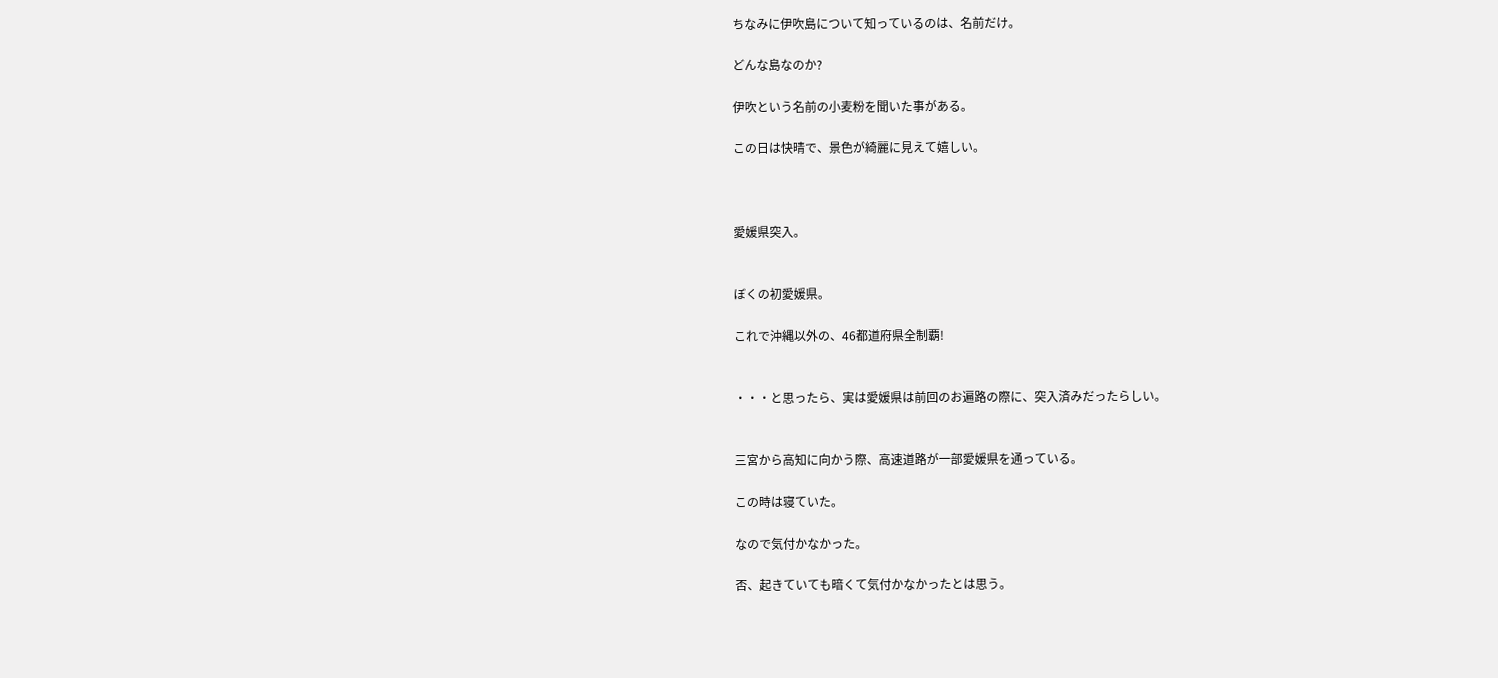ちなみに伊吹島について知っているのは、名前だけ。

どんな島なのか?

伊吹という名前の小麦粉を聞いた事がある。

この日は快晴で、景色が綺麗に見えて嬉しい。



愛媛県突入。


ぼくの初愛媛県。

これで沖縄以外の、46都道府県全制覇!


・・・と思ったら、実は愛媛県は前回のお遍路の際に、突入済みだったらしい。


三宮から高知に向かう際、高速道路が一部愛媛県を通っている。

この時は寝ていた。

なので気付かなかった。

否、起きていても暗くて気付かなかったとは思う。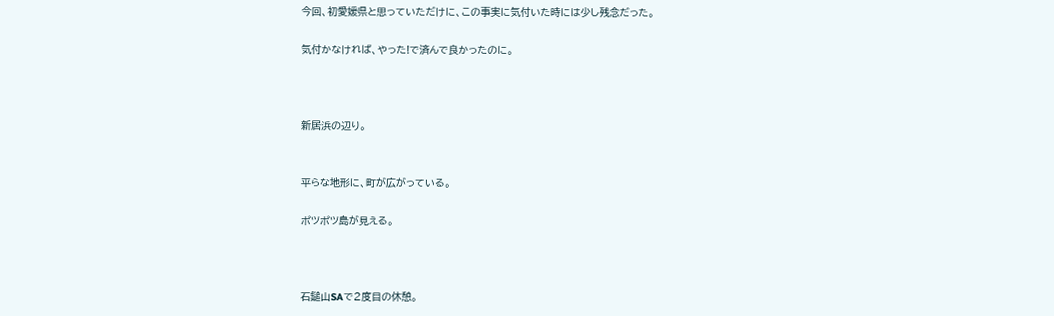今回、初愛媛県と思っていただけに、この事実に気付いた時には少し残念だった。

気付かなければ、やった!で済んで良かったのに。



新居浜の辺り。


平らな地形に、町が広がっている。

ポツポツ島が見える。



石鎚山SAで2度目の休憩。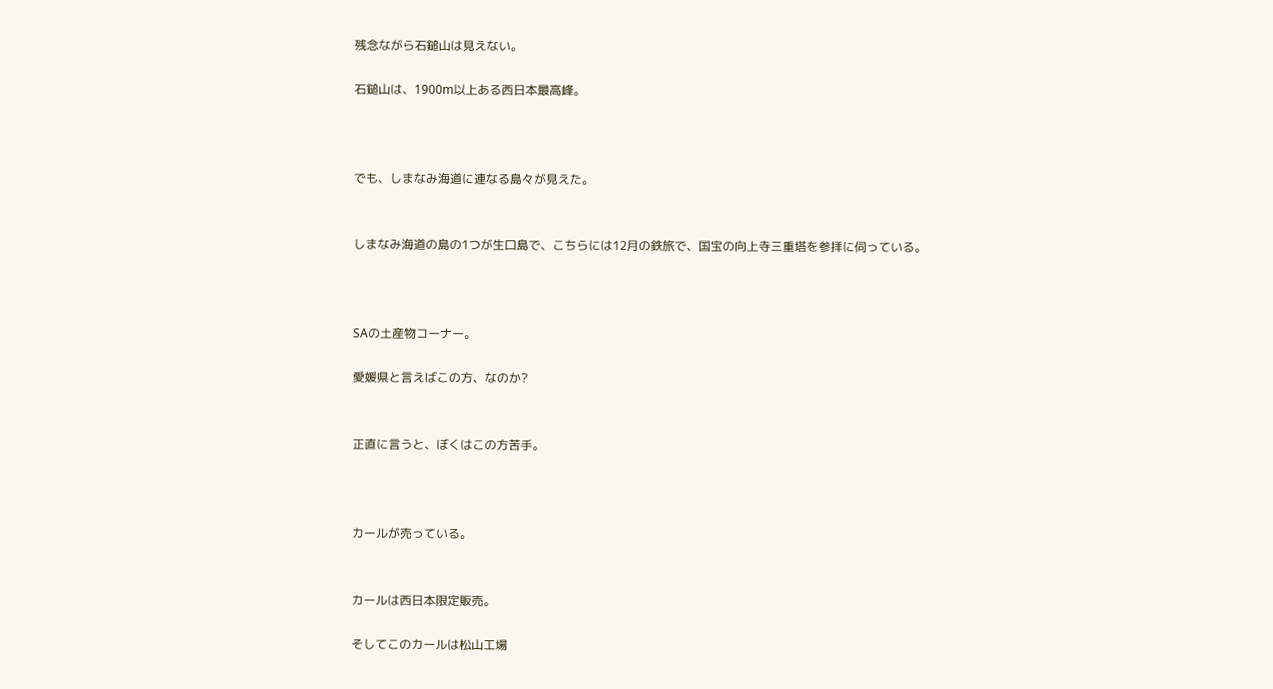残念ながら石鎚山は見えない。

石鎚山は、1900m以上ある西日本最高峰。



でも、しまなみ海道に連なる島々が見えた。


しまなみ海道の島の1つが生口島で、こちらには12月の鉄旅で、国宝の向上寺三重塔を参拝に伺っている。



SAの土産物コーナー。

愛媛県と言えばこの方、なのか?


正直に言うと、ぼくはこの方苦手。



カールが売っている。


カールは西日本限定販売。

そしてこのカールは松山工場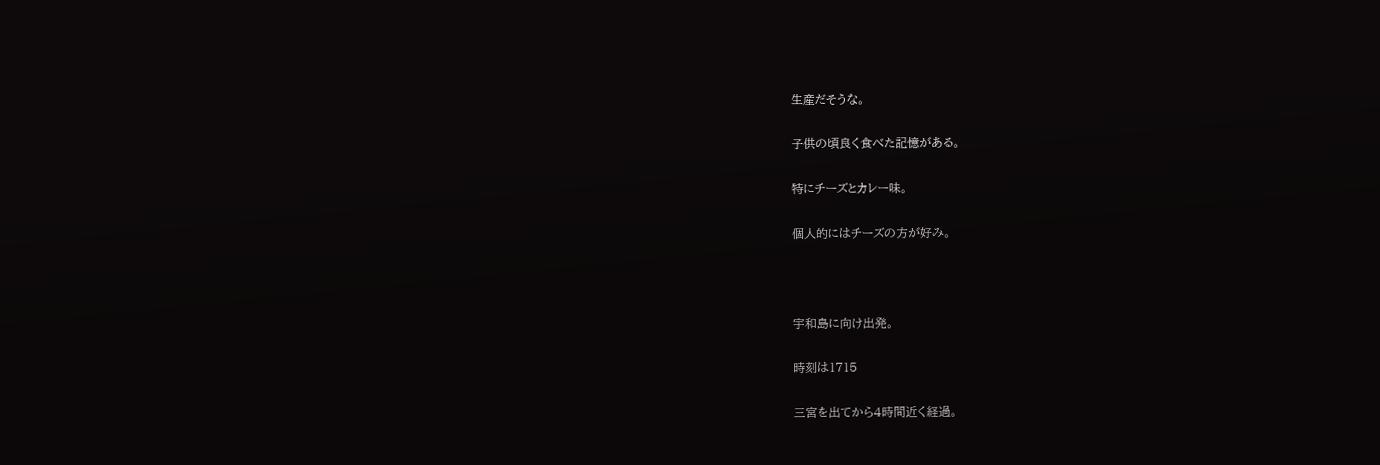生産だそうな。

子供の頃良く食べた記憶がある。

特にチーズとカレー味。

個人的にはチーズの方が好み。



宇和島に向け出発。

時刻は1715

三宮を出てから4時間近く経過。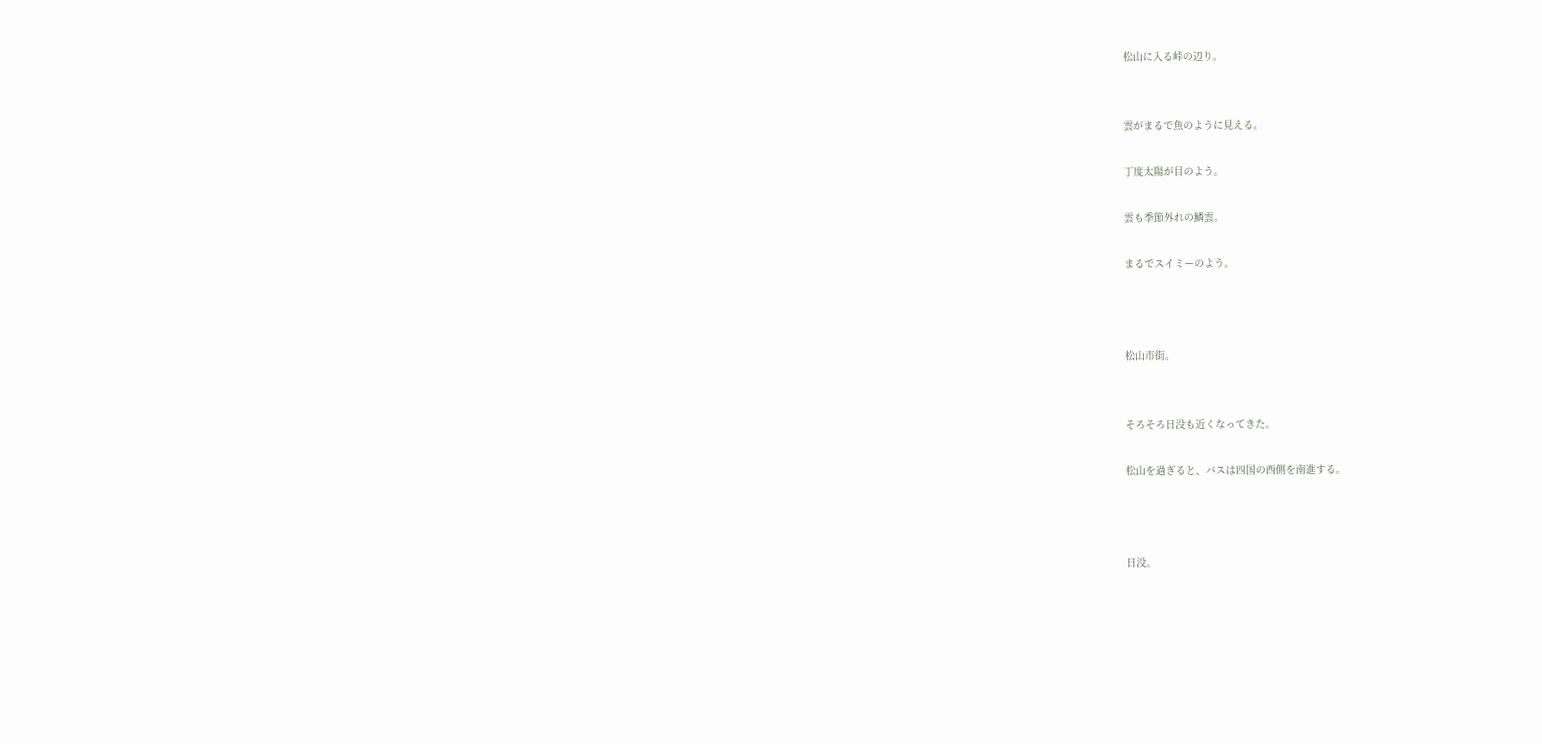松山に入る峠の辺り。


雲がまるで魚のように見える。

丁度太陽が目のよう。

雲も季節外れの鱗雲。

まるでスイミーのよう。



松山市街。


そろそろ日没も近くなってきた。

松山を過ぎると、バスは四国の西側を南進する。



日没。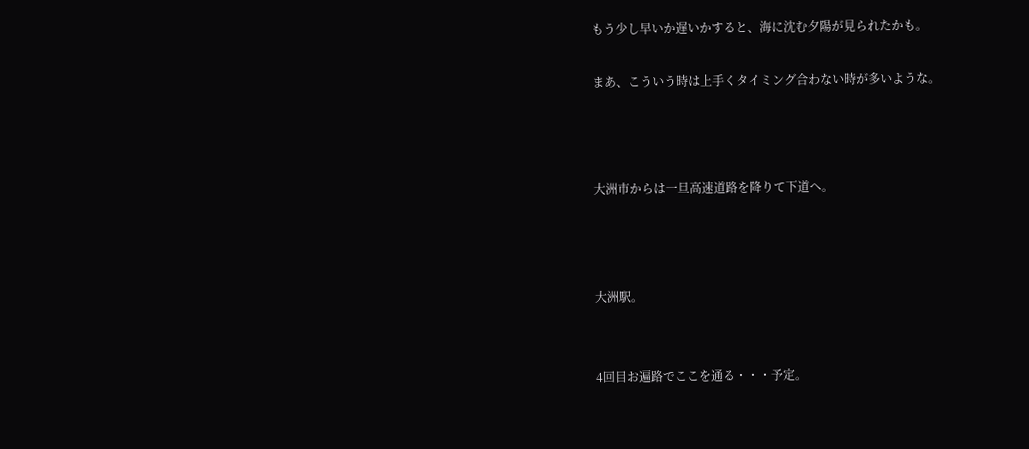もう少し早いか遅いかすると、海に沈む夕陽が見られたかも。

まあ、こういう時は上手くタイミング合わない時が多いような。



大洲市からは一旦高速道路を降りて下道へ。



大洲駅。


4回目お遍路でここを通る・・・予定。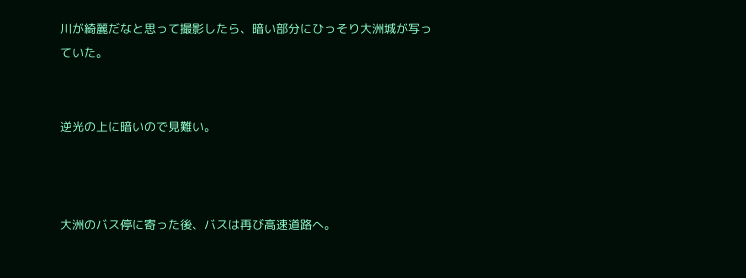川が綺麗だなと思って撮影したら、暗い部分にひっそり大洲城が写っていた。


逆光の上に暗いので見難い。



大洲のバス停に寄った後、バスは再び高速道路へ。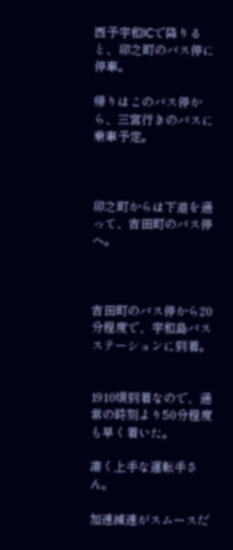西予宇和ICで降りると、卯之町のバス停に停車。

帰りはこのバス停から、三宮行きのバスに乗車予定。



卯之町からは下道を通って、吉田町のバス停へ。



吉田町のバス停から20分程度で、宇和島バスステーションに到着。


1910頃到着なので、通常の時刻より50分程度も早く着いた。

凄く上手な運転手さん。

加速減速がスムースだ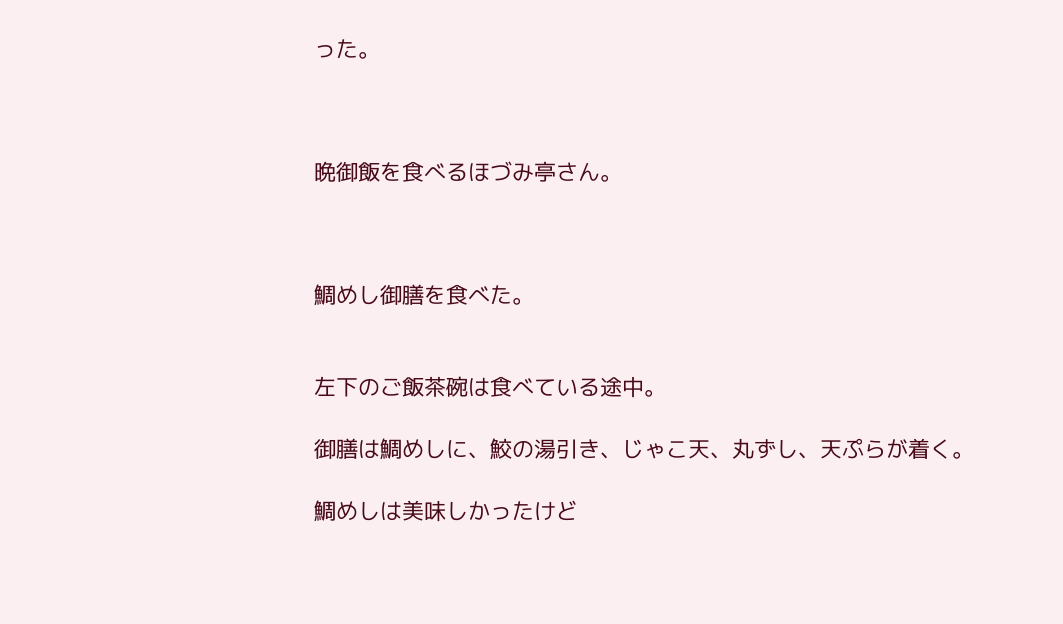った。



晩御飯を食べるほづみ亭さん。



鯛めし御膳を食べた。


左下のご飯茶碗は食べている途中。

御膳は鯛めしに、鮫の湯引き、じゃこ天、丸ずし、天ぷらが着く。

鯛めしは美味しかったけど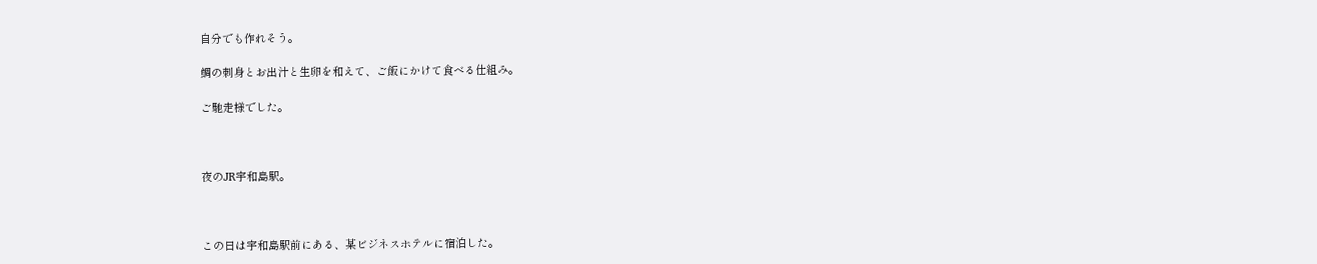自分でも作れそう。

鯛の刺身とお出汁と生卵を和えて、ご飯にかけて食べる仕組み。

ご馳走様でした。



夜のJR宇和島駅。



この日は宇和島駅前にある、某ビジネスホテルに宿泊した。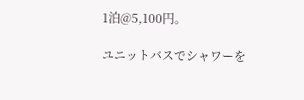1泊@5,100円。

ユニットバスでシャワーを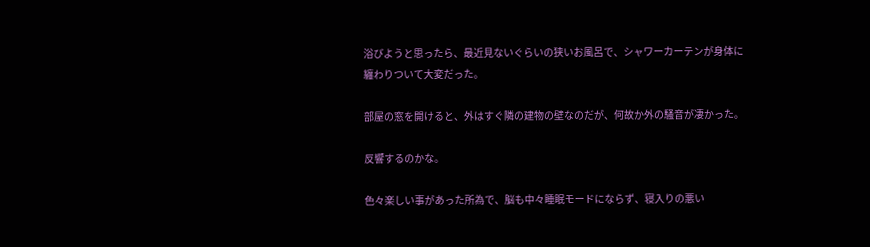浴びようと思ったら、最近見ないぐらいの狭いお風呂で、シャワーカーテンが身体に纏わりついて大変だった。

部屋の窓を開けると、外はすぐ隣の建物の壁なのだが、何故か外の騒音が凄かった。

反響するのかな。

色々楽しい事があった所為で、脳も中々睡眠モードにならず、寝入りの悪い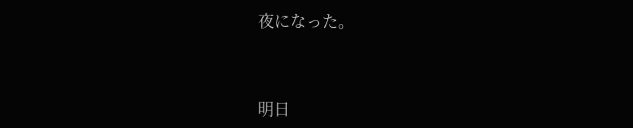夜になった。



明日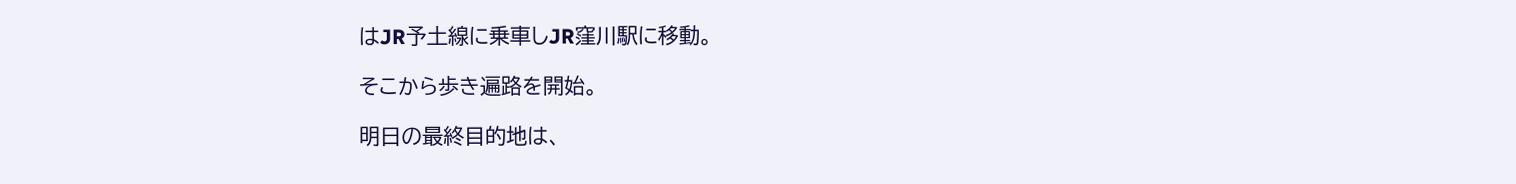はJR予土線に乗車しJR窪川駅に移動。

そこから歩き遍路を開始。

明日の最終目的地は、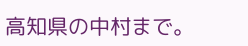高知県の中村まで。